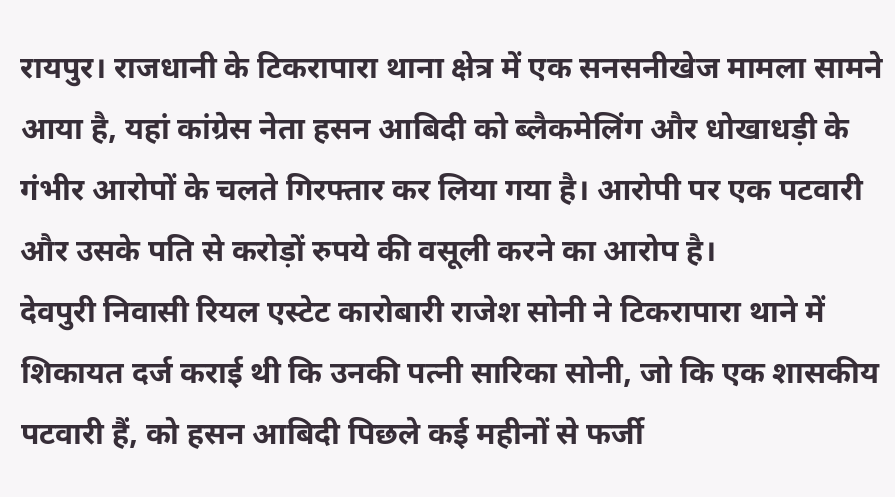रायपुर। राजधानी के टिकरापारा थाना क्षेत्र में एक सनसनीखेज मामला सामने आया है, यहां कांग्रेस नेता हसन आबिदी को ब्लैकमेलिंग और धोखाधड़ी के गंभीर आरोपों के चलते गिरफ्तार कर लिया गया है। आरोपी पर एक पटवारी और उसके पति से करोड़ों रुपये की वसूली करने का आरोप है।
देवपुरी निवासी रियल एस्टेट कारोबारी राजेश सोनी ने टिकरापारा थाने में शिकायत दर्ज कराई थी कि उनकी पत्नी सारिका सोनी, जो कि एक शासकीय पटवारी हैं, को हसन आबिदी पिछले कई महीनों से फर्जी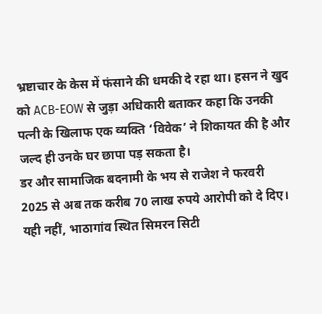भ्रष्टाचार के केस में फंसाने की धमकी दे रहा था। हसन ने खुद को ACB-EOW से जुड़ा अधिकारी बताकर कहा कि उनकी पत्नी के खिलाफ एक व्यक्ति ‘विवेक’ ने शिकायत की है और जल्द ही उनके घर छापा पड़ सकता है।
डर और सामाजिक बदनामी के भय से राजेश ने फरवरी 2025 से अब तक करीब 70 लाख रुपये आरोपी को दे दिए। यही नहीं, भाठागांव स्थित सिमरन सिटी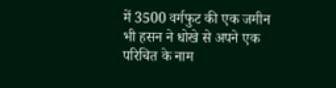में 3500 वर्गफुट की एक जमीन भी हसन ने धोखे से अपने एक परिचित के नाम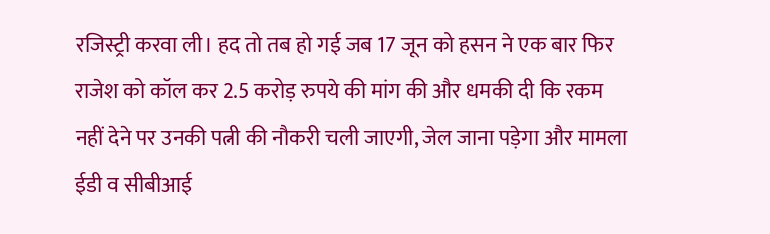रजिस्ट्री करवा ली। हद तो तब हो गई जब 17 जून को हसन ने एक बार फिर राजेश को कॉल कर 2.5 करोड़ रुपये की मांग की और धमकी दी कि रकम नहीं देने पर उनकी पत्नी की नौकरी चली जाएगी, जेल जाना पड़ेगा और मामला ईडी व सीबीआई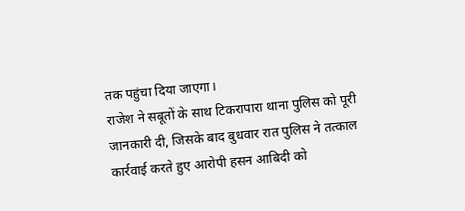तक पहुंचा दिया जाएगा।
राजेश ने सबूतों के साथ टिकरापारा थाना पुलिस को पूरी जानकारी दी, जिसके बाद बुधवार रात पुलिस ने तत्काल कार्रवाई करते हुए आरोपी हसन आबिदी को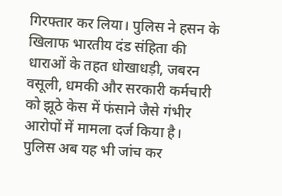गिरफ्तार कर लिया। पुलिस ने हसन के खिलाफ भारतीय दंड संहिता की धाराओं के तहत धोखाधड़ी, जबरन वसूली, धमकी और सरकारी कर्मचारी को झूठे केस में फंसाने जैसे गंभीर आरोपों में मामला दर्ज किया है।
पुलिस अब यह भी जांच कर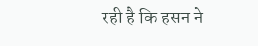रही है कि हसन ने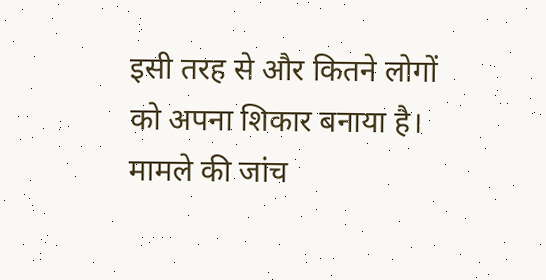इसी तरह से और कितने लोगों को अपना शिकार बनाया है। मामले की जांच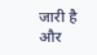जारी है और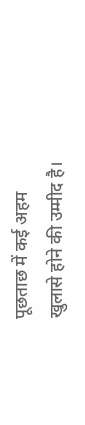पूछताछ में कई अहम खुलासे होने की उम्मीद है।